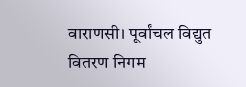वाराणसी। पूर्वांचल विद्युत वितरण निगम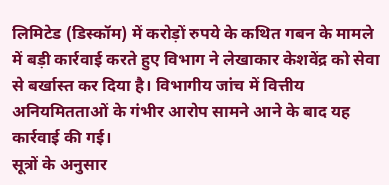लिमिटेड (डिस्कॉम) में करोड़ों रुपये के कथित गबन के मामले में बड़ी कार्रवाई करते हुए विभाग ने लेखाकार केशवेंद्र को सेवा से बर्खास्त कर दिया है। विभागीय जांच में वित्तीय अनियमितताओं के गंभीर आरोप सामने आने के बाद यह कार्रवाई की गई।
सूत्रों के अनुसार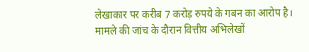लेखाकार पर करीब 7 करोड़ रुपये के गबन का आरोप है। मामले की जांच के दौरान वित्तीय अभिलेखों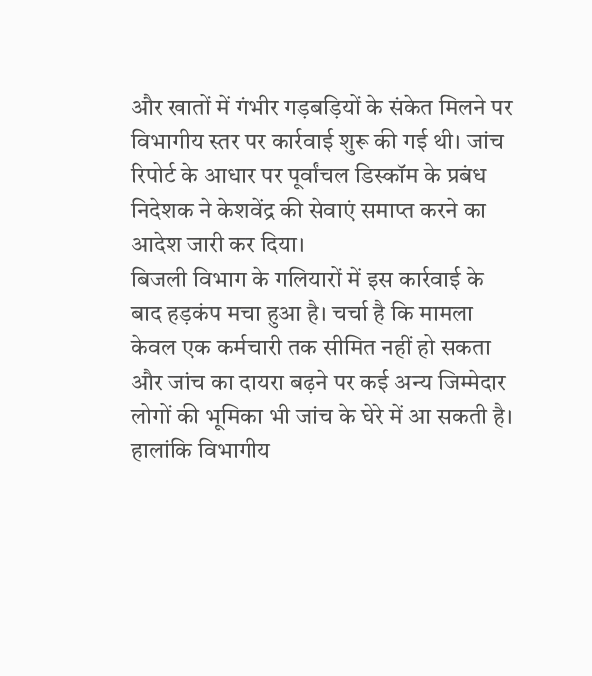और खातों में गंभीर गड़बड़ियों के संकेत मिलने पर विभागीय स्तर पर कार्रवाई शुरू की गई थी। जांच रिपोर्ट के आधार पर पूर्वांचल डिस्कॉम के प्रबंध निदेशक ने केशवेंद्र की सेवाएं समाप्त करने का आदेश जारी कर दिया।
बिजली विभाग के गलियारों में इस कार्रवाई के बाद हड़कंप मचा हुआ है। चर्चा है कि मामला केवल एक कर्मचारी तक सीमित नहीं हो सकता और जांच का दायरा बढ़ने पर कई अन्य जिम्मेदार लोगों की भूमिका भी जांच के घेरे में आ सकती है। हालांकि विभागीय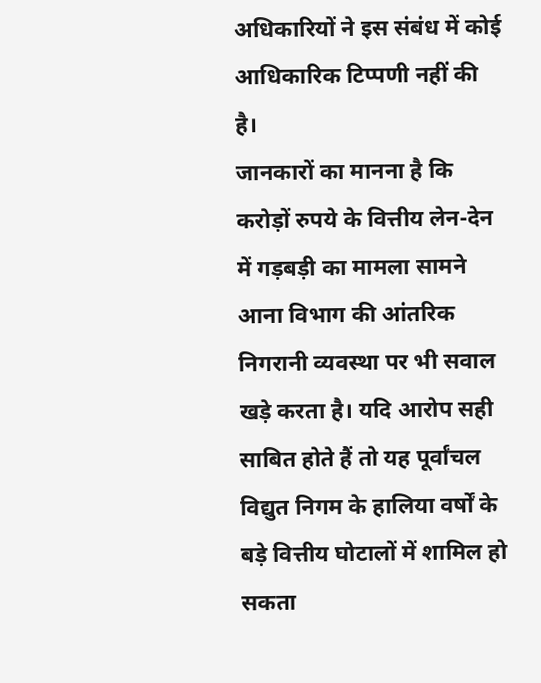अधिकारियों ने इस संबंध में कोई आधिकारिक टिप्पणी नहीं की है।
जानकारों का मानना है कि करोड़ों रुपये के वित्तीय लेन-देन में गड़बड़ी का मामला सामने आना विभाग की आंतरिक निगरानी व्यवस्था पर भी सवाल खड़े करता है। यदि आरोप सही साबित होते हैं तो यह पूर्वांचल विद्युत निगम के हालिया वर्षों के बड़े वित्तीय घोटालों में शामिल हो सकता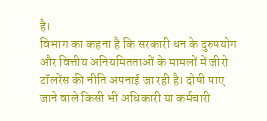है।
विभाग का कहना है कि सरकारी धन के दुरुपयोग और वित्तीय अनियमितताओं के मामलों में जीरो टॉलरेंस की नीति अपनाई जा रही है। दोषी पाए जाने वाले किसी भी अधिकारी या कर्मचारी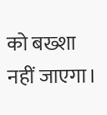को बख्शा नहीं जाएगा।